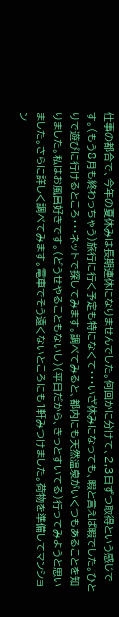仕事の都合で、今年の夏休みは長期連休になりませんでした。何回かに分けて、2,3日ずつ取得という感じです。(もう8月も終わっちゃう)旅行に行く予定も特になくて・・・いざ休みになっても、暇と言えば暇でした。ひとりで遊びに行けるところ・・・ネットで探してみます。調べてみると、都内にも天然温泉がいくつもあることを知りました。私はお風呂好きです。(どうせやることもないし)(平日だから、きっとすいてる)行ってみようと思いました。さらに詳しく調べてみます。電車でそう遠くないところにも1軒みつけました。荷物を準備してマンション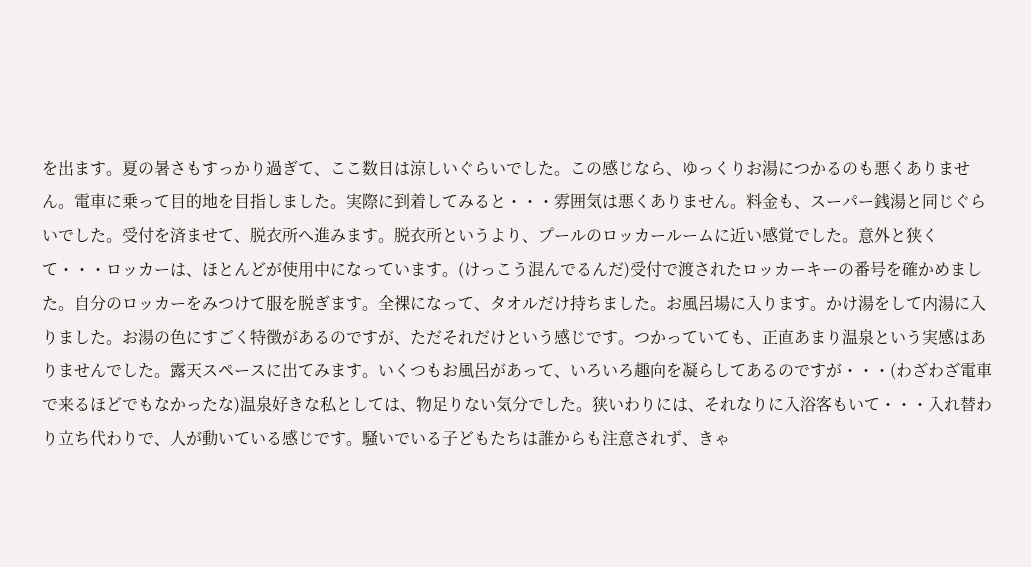を出ます。夏の暑さもすっかり過ぎて、ここ数日は涼しいぐらいでした。この感じなら、ゆっくりお湯につかるのも悪くありません。電車に乗って目的地を目指しました。実際に到着してみると・・・雰囲気は悪くありません。料金も、スーパー銭湯と同じぐらいでした。受付を済ませて、脱衣所へ進みます。脱衣所というより、プールのロッカールームに近い感覚でした。意外と狭くて・・・ロッカーは、ほとんどが使用中になっています。(けっこう混んでるんだ)受付で渡されたロッカーキーの番号を確かめました。自分のロッカーをみつけて服を脱ぎます。全裸になって、タオルだけ持ちました。お風呂場に入ります。かけ湯をして内湯に入りました。お湯の色にすごく特徴があるのですが、ただそれだけという感じです。つかっていても、正直あまり温泉という実感はありませんでした。露天スペースに出てみます。いくつもお風呂があって、いろいろ趣向を凝らしてあるのですが・・・(わざわざ電車で来るほどでもなかったな)温泉好きな私としては、物足りない気分でした。狭いわりには、それなりに入浴客もいて・・・入れ替わり立ち代わりで、人が動いている感じです。騒いでいる子どもたちは誰からも注意されず、きゃ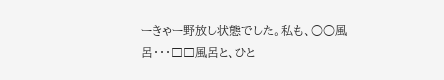ーきゃー野放し状態でした。私も、○○風呂・・・□□風呂と、ひと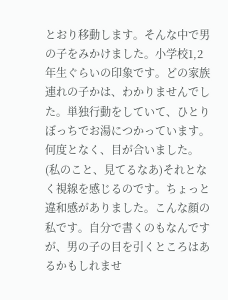とおり移動します。そんな中で男の子をみかけました。小学校1,2年生ぐらいの印象です。どの家族連れの子かは、わかりませんでした。単独行動をしていて、ひとりぼっちでお湯につかっています。何度となく、目が合いました。(私のこと、見てるなあ)それとなく視線を感じるのです。ちょっと違和感がありました。こんな顔の私です。自分で書くのもなんですが、男の子の目を引くところはあるかもしれませ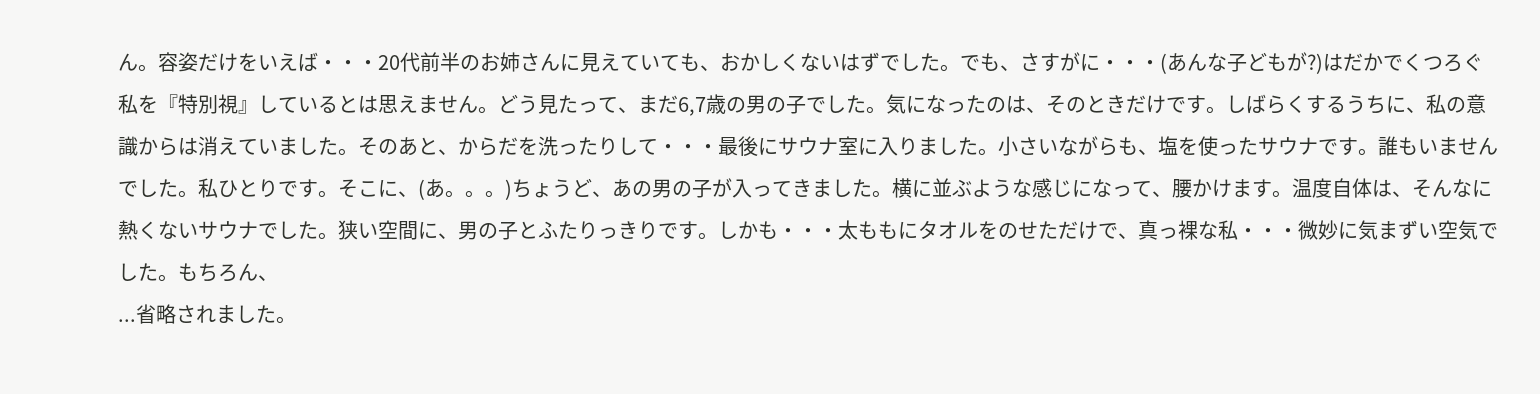ん。容姿だけをいえば・・・20代前半のお姉さんに見えていても、おかしくないはずでした。でも、さすがに・・・(あんな子どもが?)はだかでくつろぐ私を『特別視』しているとは思えません。どう見たって、まだ6,7歳の男の子でした。気になったのは、そのときだけです。しばらくするうちに、私の意識からは消えていました。そのあと、からだを洗ったりして・・・最後にサウナ室に入りました。小さいながらも、塩を使ったサウナです。誰もいませんでした。私ひとりです。そこに、(あ。。。)ちょうど、あの男の子が入ってきました。横に並ぶような感じになって、腰かけます。温度自体は、そんなに熱くないサウナでした。狭い空間に、男の子とふたりっきりです。しかも・・・太ももにタオルをのせただけで、真っ裸な私・・・微妙に気まずい空気でした。もちろん、
...省略されました。